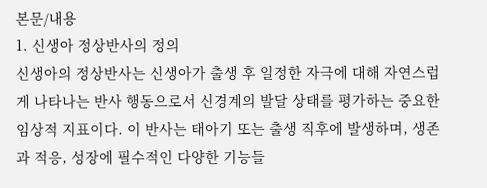본문/내용
1. 신생아 정상반사의 정의
신생아의 정상반사는 신생아가 출생 후 일정한 자극에 대해 자연스럽게 나타나는 반사 행동으로서 신경계의 발달 상태를 평가하는 중요한 임상적 지표이다. 이 반사는 태아기 또는 출생 직후에 발생하며, 생존과 적응, 성장에 필수적인 다양한 기능들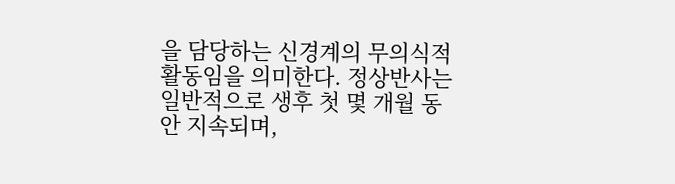을 담당하는 신경계의 무의식적 활동임을 의미한다. 정상반사는 일반적으로 생후 첫 몇 개월 동안 지속되며,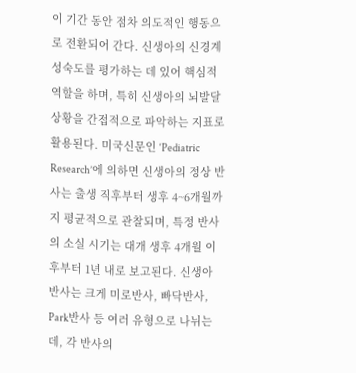이 기간 동안 점차 의도적인 행동으로 전환되어 간다. 신생아의 신경계 성숙도를 평가하는 데 있어 핵심적 역할을 하며, 특히 신생아의 뇌발달상황을 간접적으로 파악하는 지표로 활용된다. 미국신문인 ‘Pediatric Research’에 의하면 신생아의 정상 반사는 출생 직후부터 생후 4~6개월까지 평균적으로 관찰되며, 특정 반사의 소실 시기는 대개 생후 4개월 이후부터 1년 내로 보고된다. 신생아 반사는 크게 미로반사, 빠닥반사, Park반사 등 여러 유형으로 나뉘는데, 각 반사의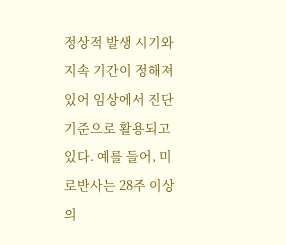정상적 발생 시기와 지속 기간이 정해져 있어 임상에서 진단 기준으로 활용되고 있다. 예를 들어, 미로반사는 28주 이상의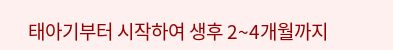태아기부터 시작하여 생후 2~4개월까지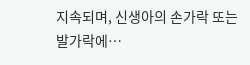지속되며, 신생아의 손가락 또는 발가락에…